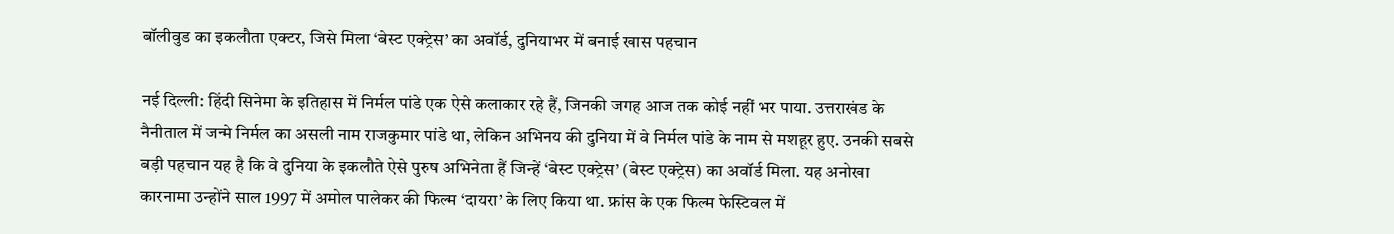बॉलीवुड का इकलौता एक्टर, जिसे मिला ‘बेस्ट एक्ट्रेस’ का अवॉर्ड, दुनियाभर में बनाई खास पहचान

नई दिल्ली: हिंदी सिनेमा के इतिहास में निर्मल पांडे एक ऐसे कलाकार रहे हैं, जिनकी जगह आज तक कोई नहीं भर पाया. उत्तराखंड के नैनीताल में जन्मे निर्मल का असली नाम राजकुमार पांडे था, लेकिन अभिनय की दुनिया में वे निर्मल पांडे के नाम से मशहूर हुए. उनकी सबसे बड़ी पहचान यह है कि वे दुनिया के इकलौते ऐसे पुरुष अभिनेता हैं जिन्हें ‘बेस्ट एक्ट्रेस’ (बेस्ट एक्ट्रेस) का अवॉर्ड मिला. यह अनोखा कारनामा उन्होंने साल 1997 में अमोल पालेकर की फिल्म ‘दायरा’ के लिए किया था. फ्रांस के एक फिल्म फेस्टिवल में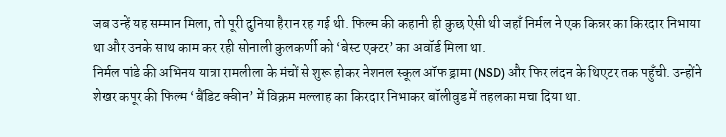जब उन्हें यह सम्मान मिला, तो पूरी दुनिया हैरान रह गई थी. फिल्म की कहानी ही कुछ ऐसी थी जहाँ निर्मल ने एक किन्नर का किरदार निभाया था और उनके साथ काम कर रही सोनाली कुलकर्णी को ‘बेस्ट एक्टर’ का अवॉर्ड मिला था.
निर्मल पांडे की अभिनय यात्रा रामलीला के मंचों से शुरू होकर नेशनल स्कूल ऑफ ड्रामा (NSD) और फिर लंदन के थिएटर तक पहुँची. उन्होंने शेखर कपूर की फिल्म ‘बैंडिट क्वीन’ में विक्रम मल्लाह का किरदार निभाकर बॉलीवुड में तहलका मचा दिया था.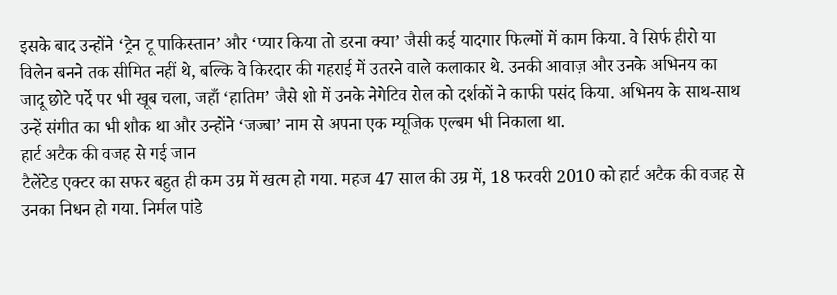इसके बाद उन्होंने ‘ट्रेन टू पाकिस्तान’ और ‘प्यार किया तो डरना क्या’ जैसी कई यादगार फिल्मों में काम किया. वे सिर्फ हीरो या विलेन बनने तक सीमित नहीं थे, बल्कि वे किरदार की गहराई में उतरने वाले कलाकार थे. उनकी आवाज़ और उनके अभिनय का जादू छोटे पर्दे पर भी खूब चला, जहाँ ‘हातिम’ जैसे शो में उनके नेगेटिव रोल को दर्शकों ने काफी पसंद किया. अभिनय के साथ-साथ उन्हें संगीत का भी शौक था और उन्होंने ‘जज्बा’ नाम से अपना एक म्यूजिक एल्बम भी निकाला था.
हार्ट अटैक की वजह से गई जान
टैलेंटेड एक्टर का सफर बहुत ही कम उम्र में खत्म हो गया. महज 47 साल की उम्र में, 18 फरवरी 2010 को हार्ट अटैक की वजह से उनका निधन हो गया. निर्मल पांडे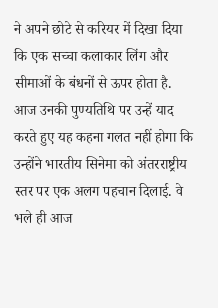ने अपने छोटे से करियर में दिखा दिया कि एक सच्चा कलाकार लिंग और सीमाओं के बंधनों से ऊपर होता है. आज उनकी पुण्यतिथि पर उन्हें याद करते हुए यह कहना गलत नहीं होगा कि उन्होंने भारतीय सिनेमा को अंतरराष्ट्रीय स्तर पर एक अलग पहचान दिलाई. वे भले ही आज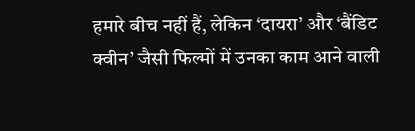हमारे बीच नहीं हैं, लेकिन ‘दायरा’ और ‘बैंडिट क्वीन’ जैसी फिल्मों में उनका काम आने वाली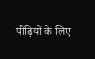पीढ़ियों के लिए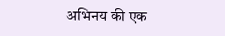अभिनय की एक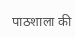पाठशाला की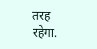तरह रहेगा.